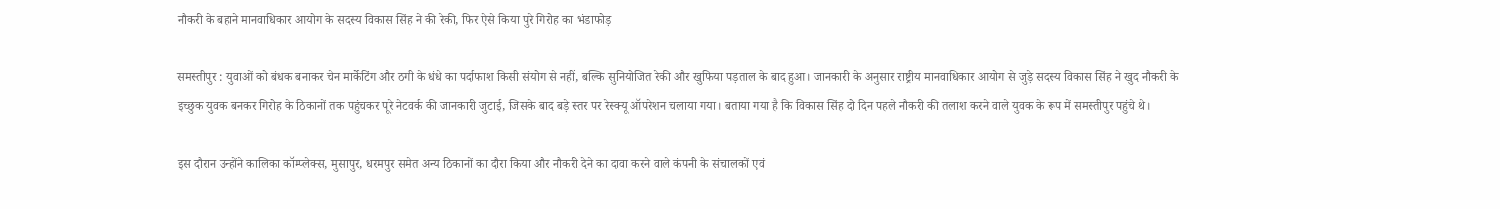नौकरी के बहाने मानवाधिकार आयोग के सदस्य विकास सिंह ने की रेकी, फिर ऐसे किया पुरे गिरोह का भंडाफोड़

समस्तीपुर : युवाओं को बंधक बनाकर चेन मार्केटिंग और ठगी के धंधे का पर्दाफाश किसी संयोग से नहीं, बल्कि सुनियोजित रेकी और खुफिया पड़ताल के बाद हुआ। जानकारी के अनुसार राष्ट्रीय मानवाधिकार आयोग से जुड़े सदस्य विकास सिंह ने खुद नौकरी के इच्छुक युवक बनकर गिरोह के ठिकानों तक पहुंचकर पूरे नेटवर्क की जानकारी जुटाई, जिसके बाद बड़े स्तर पर रेस्क्यू ऑपरेशन चलाया गया। बताया गया है कि विकास सिंह दो दिन पहले नौकरी की तलाश करने वाले युवक के रूप में समस्तीपुर पहुंचे थे।

इस दौरान उन्होंने कालिका कॉम्प्लेक्स, मुसापुर, धरमपुर समेत अन्य ठिकानों का दौरा किया और नौकरी देने का दावा करने वाले कंपनी के संचालकों एवं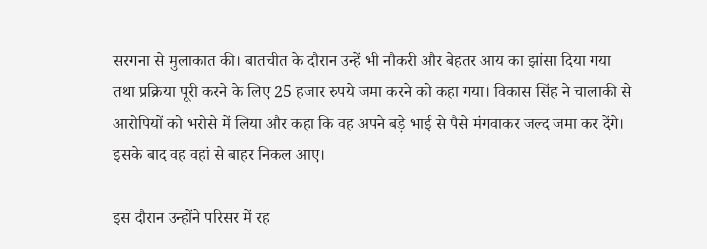सरगना से मुलाकात की। बातचीत के दौरान उन्हें भी नौकरी और बेहतर आय का झांसा दिया गया तथा प्रक्रिया पूरी करने के लिए 25 हजार रुपये जमा करने को कहा गया। विकास सिंह ने चालाकी से आरोपियों को भरोसे में लिया और कहा कि वह अपने बड़े भाई से पैसे मंगवाकर जल्द जमा कर देंगे। इसके बाद वह वहां से बाहर निकल आए।

इस दौरान उन्होंने परिसर में रह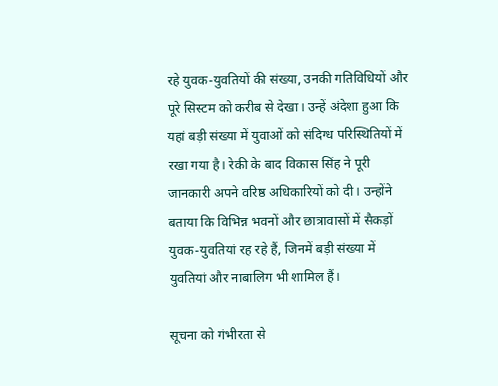रहे युवक-युवतियों की संख्या, उनकी गतिविधियों और पूरे सिस्टम को करीब से देखा। उन्हें अंदेशा हुआ कि यहां बड़ी संख्या में युवाओं को संदिग्ध परिस्थितियों में रखा गया है। रेकी के बाद विकास सिंह ने पूरी जानकारी अपने वरिष्ठ अधिकारियों को दी। उन्होंने बताया कि विभिन्न भवनों और छात्रावासों में सैकड़ों युवक-युवतियां रह रहे हैं, जिनमें बड़ी संख्या में युवतियां और नाबालिग भी शामिल हैं।

सूचना को गंभीरता से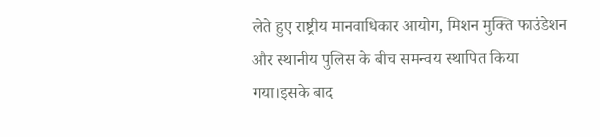लेते हुए राष्ट्रीय मानवाधिकार आयोग, मिशन मुक्ति फाउंडेशन और स्थानीय पुलिस के बीच समन्वय स्थापित किया गया।इसके बाद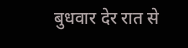बुधवार देर रात से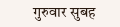गुरुवार सुबह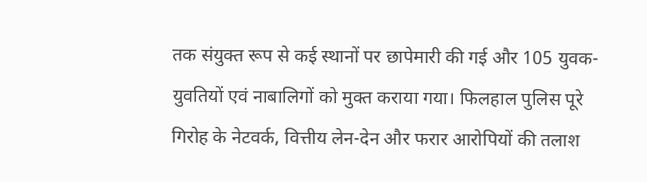तक संयुक्त रूप से कई स्थानों पर छापेमारी की गई और 105 युवक-युवतियों एवं नाबालिगों को मुक्त कराया गया। फिलहाल पुलिस पूरे गिरोह के नेटवर्क, वित्तीय लेन-देन और फरार आरोपियों की तलाश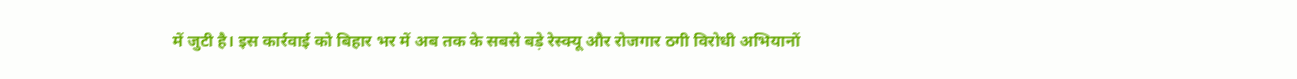में जुटी है। इस कार्रवाई को बिहार भर में अब तक के सबसे बड़े रेस्क्यू और रोजगार ठगी विरोधी अभियानों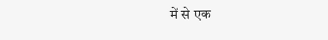में से एक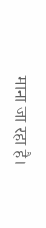माना जा रहा है।